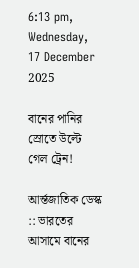6:13 pm, Wednesday, 17 December 2025

বানের পানির স্রোতে উল্টে গেল ট্রেন!

আর্ন্তজাতিক ডেস্ক :: ভারতের আসামে বানের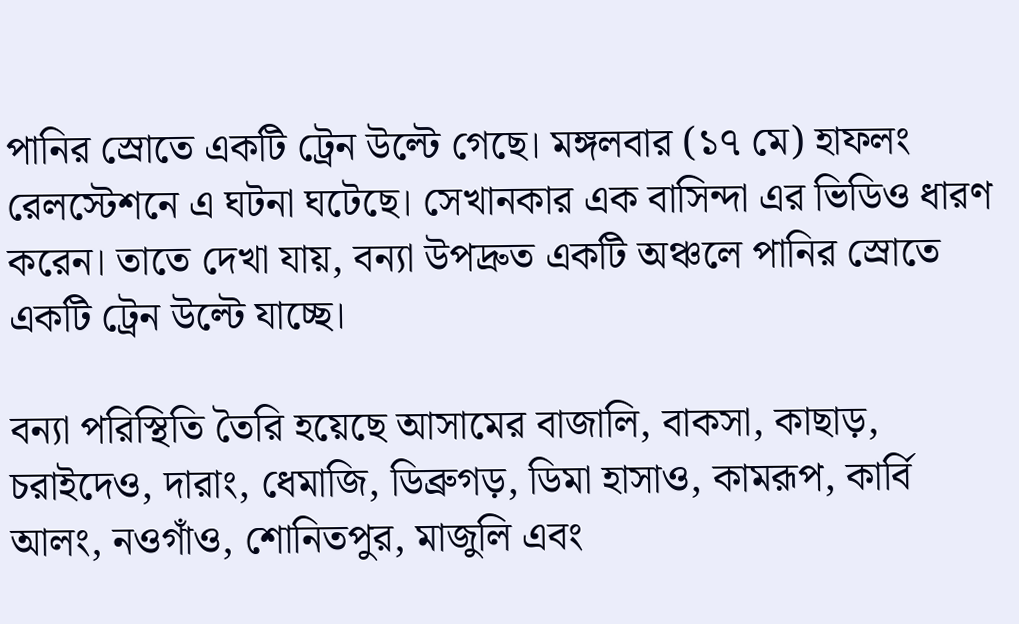পানির স্রোতে একটি ট্রেন উল্টে গেছে। মঙ্গলবার (১৭ মে) হাফলং রেলস্টেশনে এ ঘটনা ঘটেছে। সেখানকার এক বাসিন্দা এর ভিডিও ধারণ করেন। তাতে দেখা যায়, বন্যা উপদ্রুত একটি অঞ্চলে পানির স্রোতে একটি ট্রেন উল্টে যাচ্ছে।

বন্যা পরিস্থিতি তৈরি হয়েছে আসামের বাজালি, বাকসা, কাছাড়, চরাইদেও, দারাং, ধেমাজি, ডিব্রুগড়, ডিমা হাসাও, কামরূপ, কার্বি আলং, নওগাঁও, শোনিতপুর, মাজুলি এবং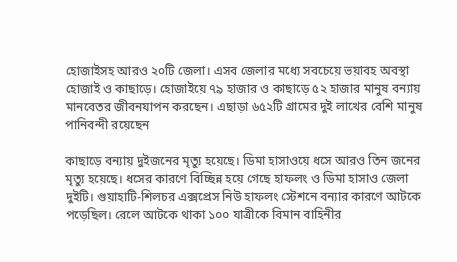হোজাইসহ আরও ২০টি জেলা। এসব জেলার মধ্যে সবচেয়ে ভয়াবহ অবস্থা হোজাই ও কাছাড়ে। হোজাইয়ে ৭৯ হাজার ও কাছাড়ে ৫২ হাজার মানুষ বন্যায় মানবেতর জীবনযাপন করছেন। এছাড়া ৬৫২টি গ্রামের দুই লাখের বেশি মানুষ পানিবন্দী রয়েছেন

কাছাড়ে বন্যায় দুইজনের মৃত্যু হয়েছে। ডিমা হাসাওয়ে ধসে আরও তিন জনের মৃত্যু হয়েছে। ধসের কারণে বিচ্ছিন্ন হয়ে গেছে হাফলং ও ডিমা হাসাও জেলা দুইটি। গুয়াহাটি-শিলচর এক্সপ্রেস নিউ হাফলং স্টেশনে বন্যার কারণে আটকে পড়েছিল। রেলে আটকে থাকা ১০০ যাত্রীকে বিমান বাহিনীর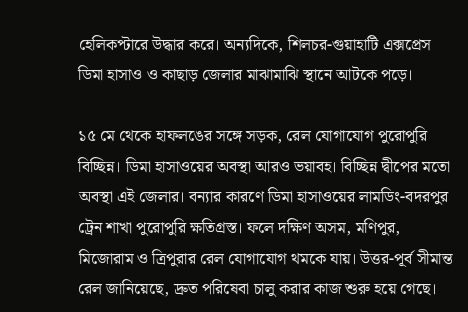হেলিকপ্টারে উদ্ধার করে। অন্যদিকে, শিলচর-গুয়াহাটি এক্সপ্রেস ডিমা হাসাও ও কাছাড় জেলার মাঝামাঝি স্থানে আটকে পড়ে।

১৫ মে থেকে হাফলঙের সঙ্গে সড়ক, রেল যোগাযোগ পুরোপুরি বিচ্ছিন্ন। ডিমা হাসাওয়ের অবস্থা আরও ভয়াবহ। বিচ্ছিন্ন দ্বীপের মতো অবস্থা এই জেলার। বন্যার কারণে ডিমা হাসাওয়ের লামডিং-বদরপুর ট্রেন শাখা পুরোপুরি ক্ষতিগ্রস্ত। ফলে দক্ষিণ অসম, মণিপুর, মিজোরাম ও ত্রিপুরার রেল যোগাযোগ থমকে যায়। উত্তর-পূর্ব সীমান্ত রেল জানিয়েছে, দ্রুত পরিষেবা চালু করার কাজ শুরু হয়ে গেছে।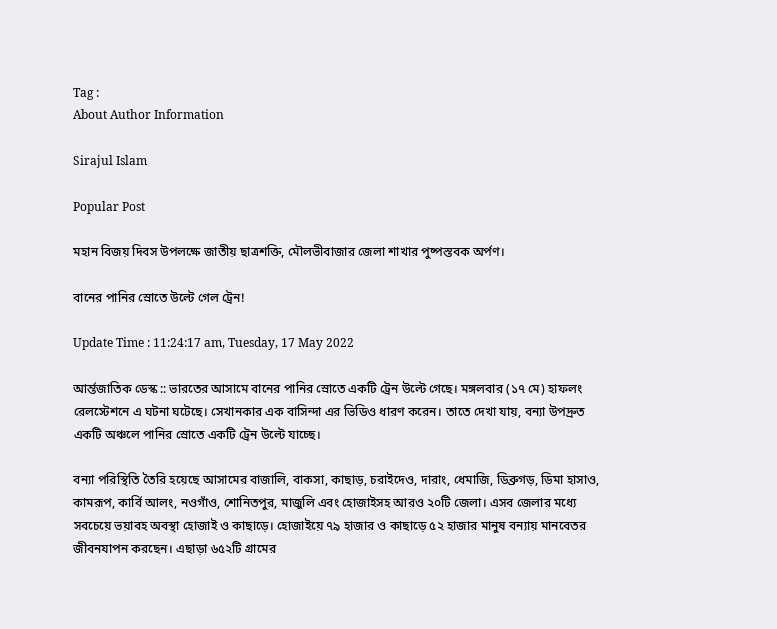Tag :
About Author Information

Sirajul Islam

Popular Post

মহান বিজয় দিবস উপলক্ষে জাতীয় ছাত্রশক্তি, মৌলভীবাজার জেলা শাখার পুষ্পস্তবক অর্পণ।

বানের পানির স্রোতে উল্টে গেল ট্রেন!

Update Time : 11:24:17 am, Tuesday, 17 May 2022

আর্ন্তজাতিক ডেস্ক :: ভারতের আসামে বানের পানির স্রোতে একটি ট্রেন উল্টে গেছে। মঙ্গলবার (১৭ মে) হাফলং রেলস্টেশনে এ ঘটনা ঘটেছে। সেখানকার এক বাসিন্দা এর ভিডিও ধারণ করেন। তাতে দেখা যায়, বন্যা উপদ্রুত একটি অঞ্চলে পানির স্রোতে একটি ট্রেন উল্টে যাচ্ছে।

বন্যা পরিস্থিতি তৈরি হয়েছে আসামের বাজালি, বাকসা, কাছাড়, চরাইদেও, দারাং, ধেমাজি, ডিব্রুগড়, ডিমা হাসাও, কামরূপ, কার্বি আলং, নওগাঁও, শোনিতপুর, মাজুলি এবং হোজাইসহ আরও ২০টি জেলা। এসব জেলার মধ্যে সবচেয়ে ভয়াবহ অবস্থা হোজাই ও কাছাড়ে। হোজাইয়ে ৭৯ হাজার ও কাছাড়ে ৫২ হাজার মানুষ বন্যায় মানবেতর জীবনযাপন করছেন। এছাড়া ৬৫২টি গ্রামের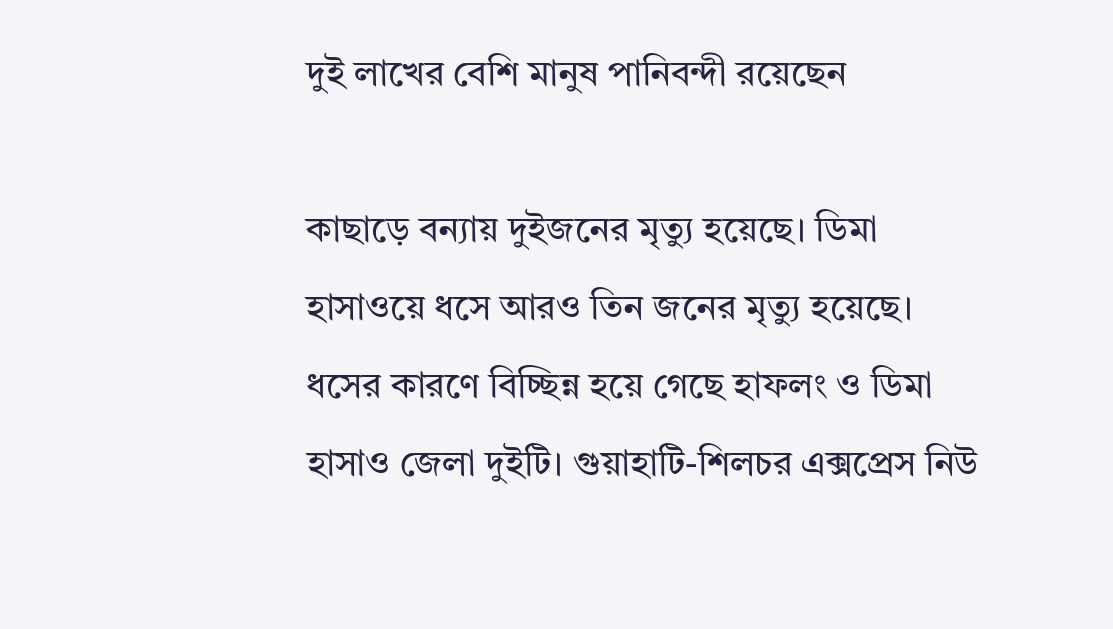দুই লাখের বেশি মানুষ পানিবন্দী রয়েছেন

কাছাড়ে বন্যায় দুইজনের মৃত্যু হয়েছে। ডিমা হাসাওয়ে ধসে আরও তিন জনের মৃত্যু হয়েছে। ধসের কারণে বিচ্ছিন্ন হয়ে গেছে হাফলং ও ডিমা হাসাও জেলা দুইটি। গুয়াহাটি-শিলচর এক্সপ্রেস নিউ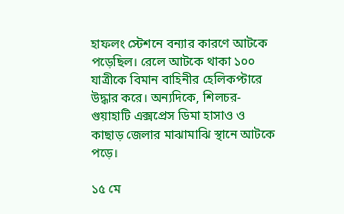হাফলং স্টেশনে বন্যার কারণে আটকে পড়েছিল। রেলে আটকে থাকা ১০০ যাত্রীকে বিমান বাহিনীর হেলিকপ্টারে উদ্ধার করে। অন্যদিকে, শিলচর-গুয়াহাটি এক্সপ্রেস ডিমা হাসাও ও কাছাড় জেলার মাঝামাঝি স্থানে আটকে পড়ে।

১৫ মে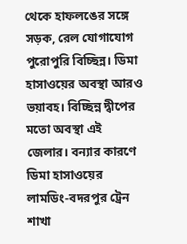থেকে হাফলঙের সঙ্গে সড়ক, রেল যোগাযোগ পুরোপুরি বিচ্ছিন্ন। ডিমা হাসাওয়ের অবস্থা আরও ভয়াবহ। বিচ্ছিন্ন দ্বীপের মতো অবস্থা এই জেলার। বন্যার কারণে ডিমা হাসাওয়ের লামডিং-বদরপুর ট্রেন শাখা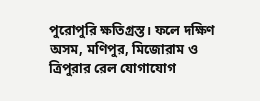পুরোপুরি ক্ষতিগ্রস্ত। ফলে দক্ষিণ অসম, মণিপুর, মিজোরাম ও ত্রিপুরার রেল যোগাযোগ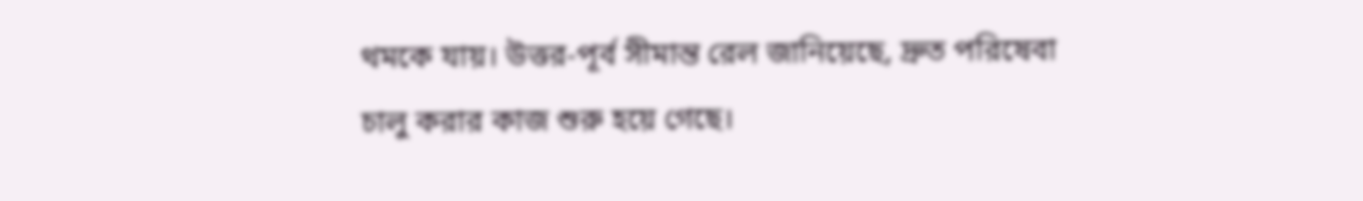থমকে যায়। উত্তর-পূর্ব সীমান্ত রেল জানিয়েছে, দ্রুত পরিষেবা চালু করার কাজ শুরু হয়ে গেছে।